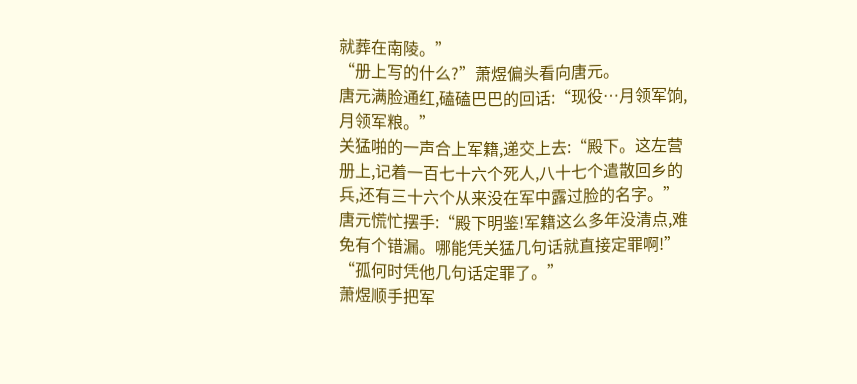就葬在南陵。”
“册上写的什么?”萧煜偏头看向唐元。
唐元满脸通红,磕磕巴巴的回话:“现役…月领军饷,月领军粮。”
关猛啪的一声合上军籍,递交上去:“殿下。这左营册上,记着一百七十六个死人,八十七个遣散回乡的兵,还有三十六个从来没在军中露过脸的名字。”
唐元慌忙摆手:“殿下明鉴!军籍这么多年没清点,难免有个错漏。哪能凭关猛几句话就直接定罪啊!”
“孤何时凭他几句话定罪了。”
萧煜顺手把军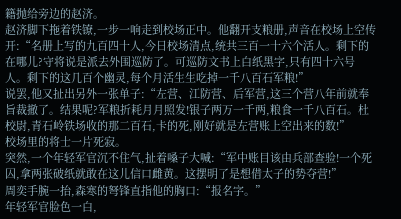籍抛给旁边的赵济。
赵济脚下拖着铁镣,一步一响走到校场正中。他翻开支粮册,声音在校场上空传开:“名册上写的九百四十人,今日校场清点,统共三百一十六个活人。剩下的在哪儿?守将说是派去外围巡防了。可巡防文书上白纸黑字,只有四十六号人。剩下的这几百个幽灵,每个月活生生吃掉一千八百石军粮!”
说罢,他又扯出另外一张单子:“左营、江防营、后军营,这三个营八年前就奉旨裁撤了。结果呢?军粮折耗月月照发!银子两万一千两,粮食一千八百石。杜校尉,青石岭铁场收的那二百石,卡的死,刚好就是左营账上空出来的数!”
校场里的将士一片死寂。
突然,一个年轻军官沉不住气,扯着嗓子大喊:“军中账目该由兵部查验!一个死囚,拿两张破纸就敢在这儿信口雌黄。这摆明了是想借太子的势夺营!”
周奕手腕一抬,森寒的弩锋直指他的胸口:“报名字。”
年轻军官脸色一白,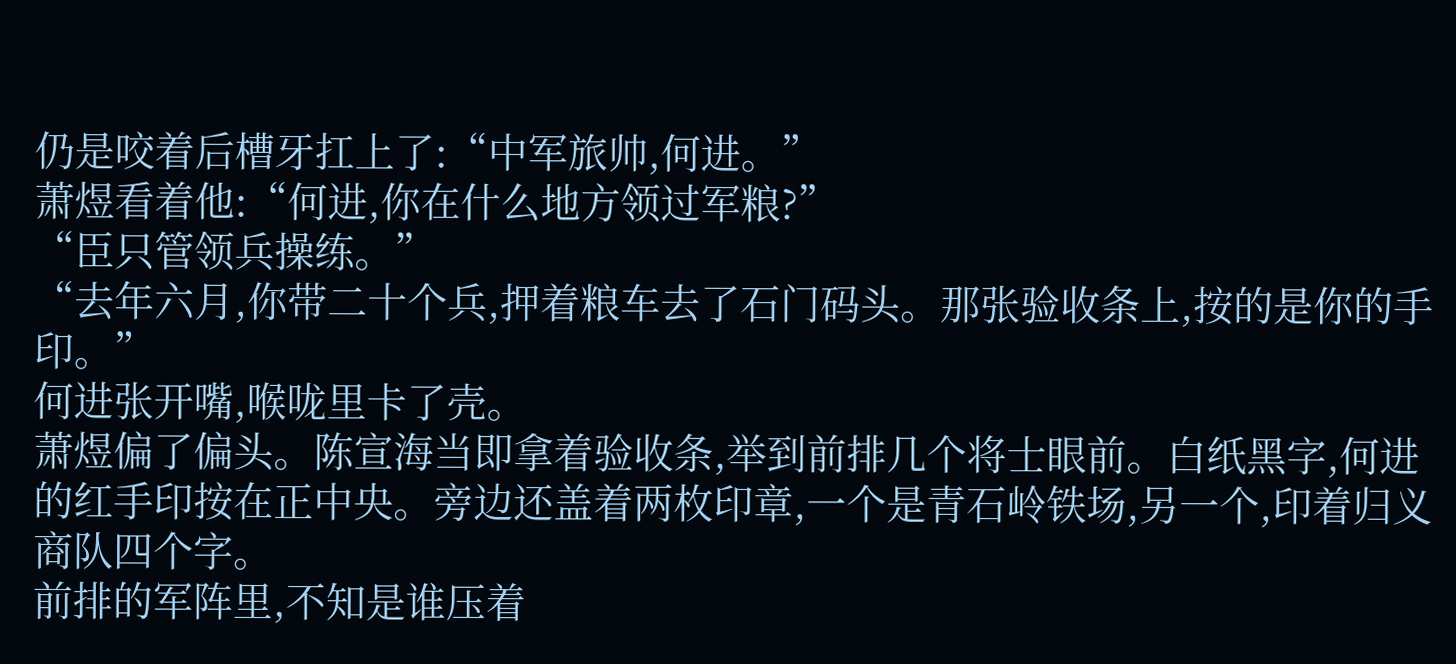仍是咬着后槽牙扛上了:“中军旅帅,何进。”
萧煜看着他:“何进,你在什么地方领过军粮?”
“臣只管领兵操练。”
“去年六月,你带二十个兵,押着粮车去了石门码头。那张验收条上,按的是你的手印。”
何进张开嘴,喉咙里卡了壳。
萧煜偏了偏头。陈宣海当即拿着验收条,举到前排几个将士眼前。白纸黑字,何进的红手印按在正中央。旁边还盖着两枚印章,一个是青石岭铁场,另一个,印着归义商队四个字。
前排的军阵里,不知是谁压着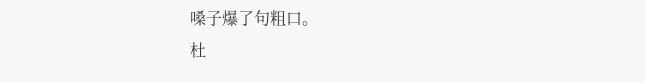嗓子爆了句粗口。
杜